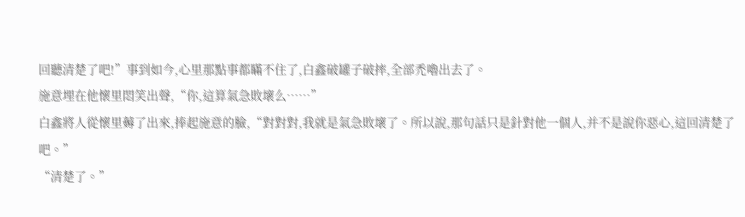回聽清楚了吧!”事到如今,心里那點事都瞞不住了,白鑫破罐子破摔,全部禿嚕出去了。
施意埋在他懷里悶笑出聲,“你,這算氣急敗壞么……”
白鑫將人從懷里薅了出來,捧起施意的臉,“對對對,我就是氣急敗壞了。所以說,那句話只是針對他一個人,并不是說你惡心,這回清楚了吧。”
“清楚了。”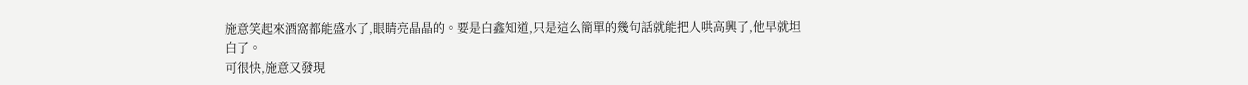施意笑起來酒窩都能盛水了,眼睛亮晶晶的。要是白鑫知道,只是這么簡單的幾句話就能把人哄高興了,他早就坦白了。
可很快,施意又發現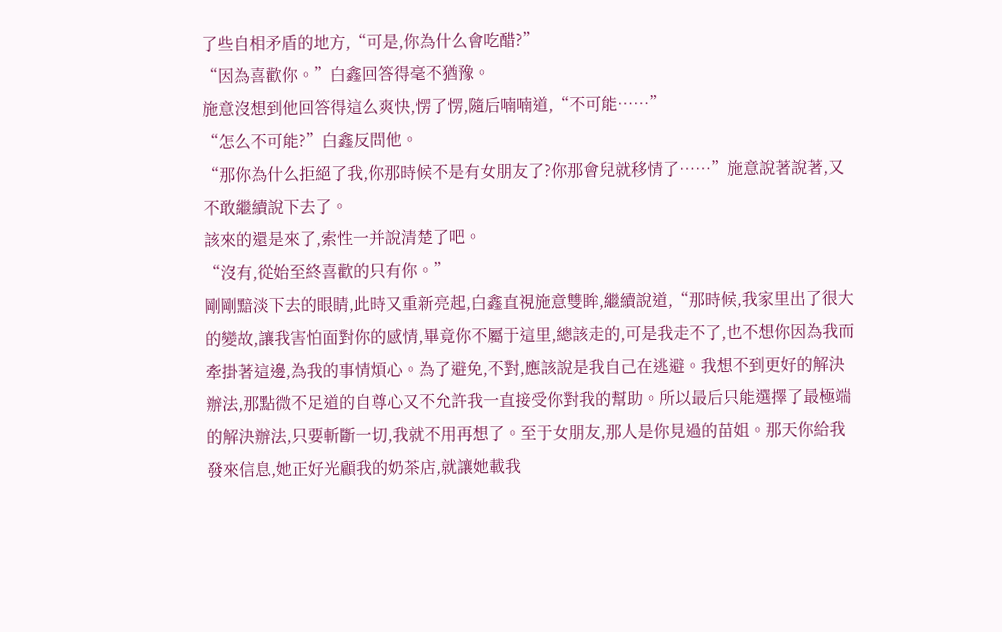了些自相矛盾的地方,“可是,你為什么會吃醋?”
“因為喜歡你。”白鑫回答得毫不猶豫。
施意沒想到他回答得這么爽快,愣了愣,隨后喃喃道,“不可能……”
“怎么不可能?”白鑫反問他。
“那你為什么拒絕了我,你那時候不是有女朋友了?你那會兒就移情了……”施意說著說著,又不敢繼續說下去了。
該來的還是來了,索性一并說清楚了吧。
“沒有,從始至終喜歡的只有你。”
剛剛黯淡下去的眼睛,此時又重新亮起,白鑫直視施意雙眸,繼續說道,“那時候,我家里出了很大的變故,讓我害怕面對你的感情,畢竟你不屬于這里,總該走的,可是我走不了,也不想你因為我而牽掛著這邊,為我的事情煩心。為了避免,不對,應該說是我自己在逃避。我想不到更好的解決辦法,那點微不足道的自尊心又不允許我一直接受你對我的幫助。所以最后只能選擇了最極端的解決辦法,只要斬斷一切,我就不用再想了。至于女朋友,那人是你見過的苗姐。那天你給我發來信息,她正好光顧我的奶茶店,就讓她載我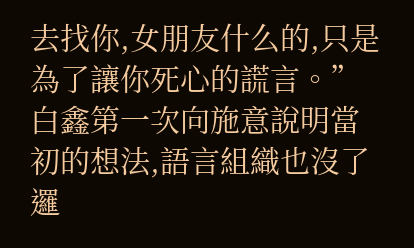去找你,女朋友什么的,只是為了讓你死心的謊言。”
白鑫第一次向施意說明當初的想法,語言組織也沒了邏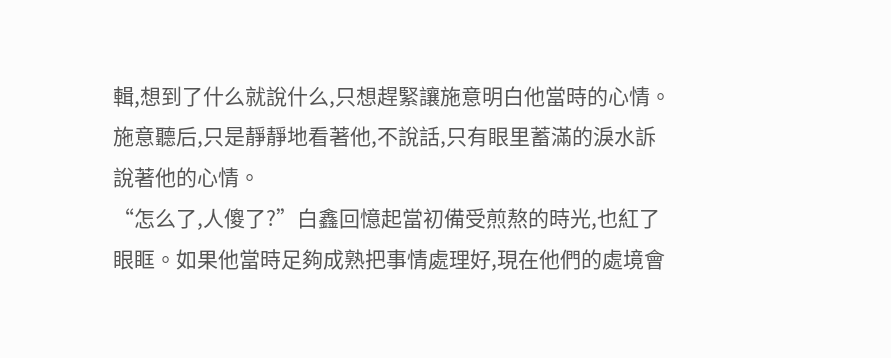輯,想到了什么就說什么,只想趕緊讓施意明白他當時的心情。
施意聽后,只是靜靜地看著他,不說話,只有眼里蓄滿的淚水訴說著他的心情。
“怎么了,人傻了?”白鑫回憶起當初備受煎熬的時光,也紅了眼眶。如果他當時足夠成熟把事情處理好,現在他們的處境會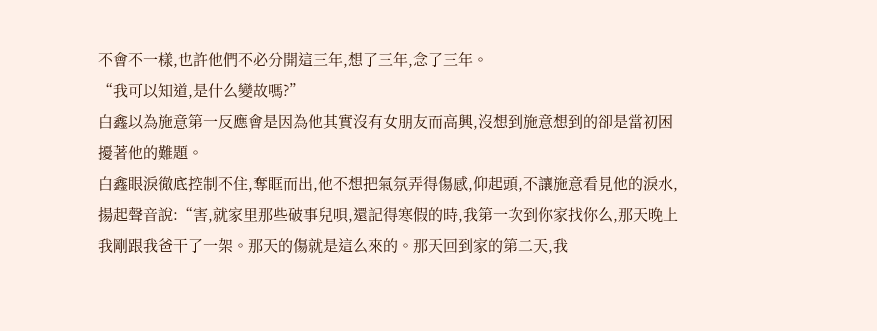不會不一樣,也許他們不必分開這三年,想了三年,念了三年。
“我可以知道,是什么變故嗎?”
白鑫以為施意第一反應會是因為他其實沒有女朋友而高興,沒想到施意想到的卻是當初困擾著他的難題。
白鑫眼淚徹底控制不住,奪眶而出,他不想把氣氛弄得傷感,仰起頭,不讓施意看見他的淚水,揚起聲音說:“害,就家里那些破事兒唄,還記得寒假的時,我第一次到你家找你么,那天晚上我剛跟我爸干了一架。那天的傷就是這么來的。那天回到家的第二天,我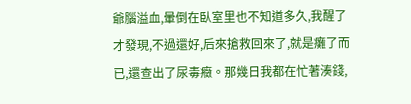爺腦溢血,暈倒在臥室里也不知道多久,我醒了才發現,不過還好,后來搶救回來了,就是癱了而已,還查出了尿毒癥。那幾日我都在忙著湊錢,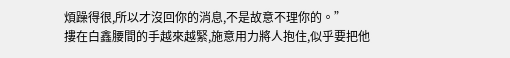煩躁得很,所以才沒回你的消息,不是故意不理你的。”
摟在白鑫腰間的手越來越緊,施意用力將人抱住,似乎要把他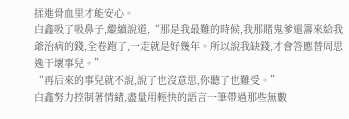揉進骨血里才能安心。
白鑫吸了吸鼻子,繼續說道,“那是我最難的時候,我那賭鬼爹還籌來給我爺治病的錢,全卷跑了,一走就是好幾年。所以說我缺錢,才會答應替周思逸干壞事兒。”
“再后來的事兒就不說,說了也沒意思,你聽了也難受。”
白鑫努力控制著情緒,盡量用輕快的語言一筆帶過那些無數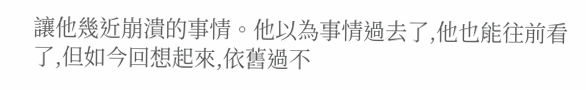讓他幾近崩潰的事情。他以為事情過去了,他也能往前看了,但如今回想起來,依舊過不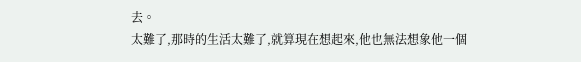去。
太難了,那時的生活太難了,就算現在想起來,他也無法想象他一個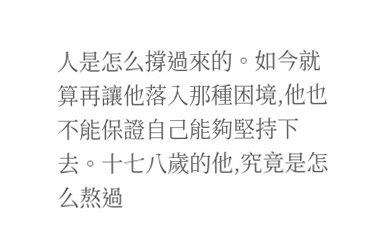人是怎么撐過來的。如今就算再讓他落入那種困境,他也不能保證自己能夠堅持下去。十七八歲的他,究竟是怎么熬過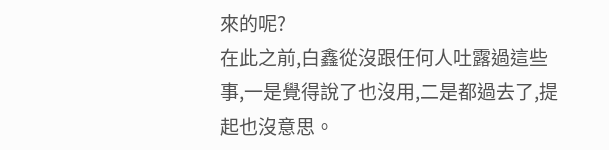來的呢?
在此之前,白鑫從沒跟任何人吐露過這些事,一是覺得說了也沒用,二是都過去了,提起也沒意思。